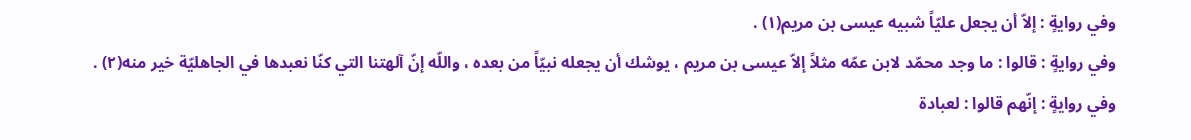وفي روايةٍ : إلاّ أن يجعل عليّاً شبيه عيسى بن مريم(١) .
وفي روايةٍ : قالوا : ما وجد محمّد لابن عمّه مثلاً إلاّ عيسى بن مريم ، يوشك أن يجعله نبيّاً من بعده ، واللّه إنّ آلهتنا التي كنّا نعبدها في الجاهليّة خير منه(٢) .
وفي روايةٍ : إنّهم قالوا : لعبادة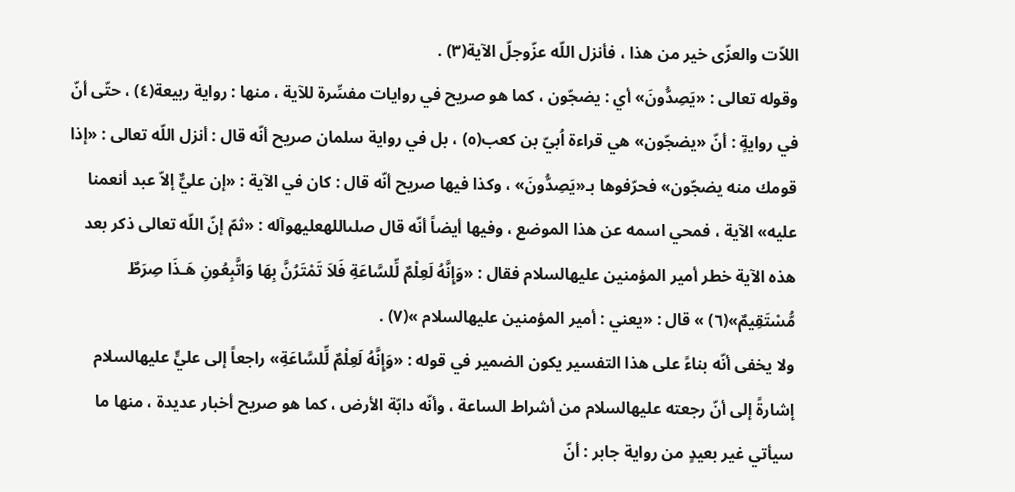اللاّت والعزّى خير من هذا ، فأنزل اللّه عزّوجلّ الآية(٣) .
وقوله تعالى : «يَصِدُّونَ» أي : يضجّون ، كما هو صريح في روايات مفسِّرة للآية ، منها : رواية ربيعة(٤) ، حتّى أنّ في روايةٍ : أنّ «يضجّون» هي قراءة اُبيّ بن كعب(٥) ، بل في رواية سلمان صريح أنّه قال : أنزل اللّه تعالى : «إذا قومك منه يضجّون» فحرّفوها بـ«يَصِدُّونَ» ، وكذا فيها صريح أنّه قال : كان في الآية : «إن عليٌّ إلاّ عبد أنعمنا عليه» الآية ، فمحي اسمه عن هذا الموضع ، وفيها أيضاً أنّه قال صلىاللهعليهوآله : «ثمّ إنّ اللّه تعالى ذكر بعد هذه الآية خطر أمير المؤمنين عليهالسلام فقال : «وَإِنَّهُ لَعِلْمٌ لِّلسَّاعَةِ فَلاَ تَمْتَرُنَّ بِهَا وَاتَّبِعُونِ هَـذَا صِرَطٌ مُّسْتَقِيمٌ»(٦) » قال : «يعني : أمير المؤمنين عليهالسلام »(٧) .
ولا يخفى أنّه بناءً على هذا التفسير يكون الضمير في قوله : «وَإِنَّهُ لَعِلْمٌ لِّلسَّاعَةِ» راجعاً إلى عليٍّ عليهالسلام إشارةً إلى أنّ رجعته عليهالسلام من أشراط الساعة ، وأنّه دابّة الأرض ، كما هو صريح أخبار عديدة ، منها ما سيأتي غير بعيدٍ من رواية جابر : أنّ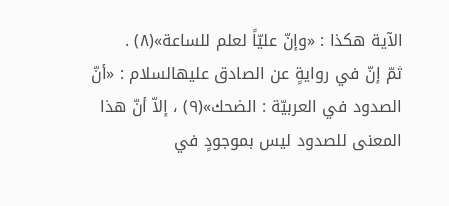الآية هكذا : «وإنّ عليّاً لعلم للساعة»(٨) .
ثمّ إنّ في روايةٍ عن الصادق عليهالسلام : «أنّ الصدود في العربيّة : الضحك»(٩) ، إلاّ أنّ هذا المعنى للصدود ليس بموجودٍ في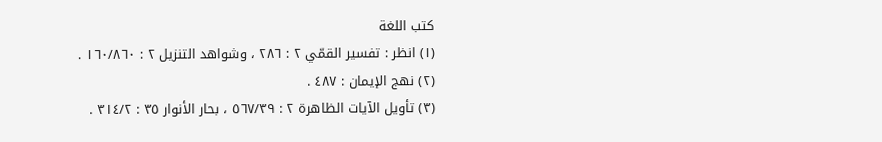كتب اللغة
(١) انظر : تفسير القمّي ٢ : ٢٨٦ ، وشواهد التنزيل ٢ : ١٦٠/٨٦٠ .
(٢) نهج الإيمان : ٤٨٧ .
(٣) تأويل الآيات الظاهرة ٢ : ٥٦٧/٣٩ ، بحار الأنوار ٣٥ : ٣١٤/٢ .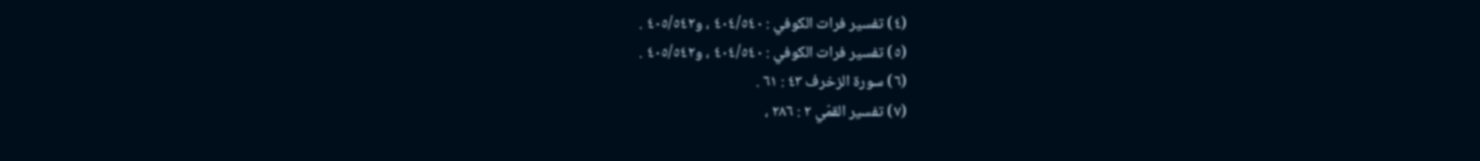(٤) تفسير فرات الكوفي : ٤٠٤/٥٤٠ ، و٤٠٥/٥٤٢ .
(٥) تفسير فرات الكوفي : ٤٠٤/٥٤٠ ، و٤٠٥/٥٤٢ .
(٦) سورة الزخرف ٤٣ : ٦١ .
(٧) تفسير القمّي ٢ : ٢٨٦ ،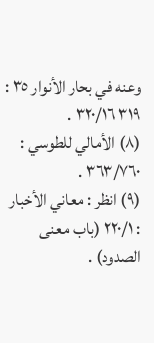وعنه في بحار الأنوار ٣٥ : ٣١٩ ٣٢٠/١٦ .
(٨) الأمالي للطوسي : ٣٦٣/٧٦٠ .
(٩) انظر : معاني الأخبار : ٢٢٠/١ (باب معنى الصدود) .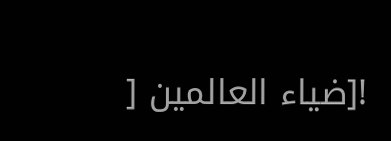![ضياء العالمين [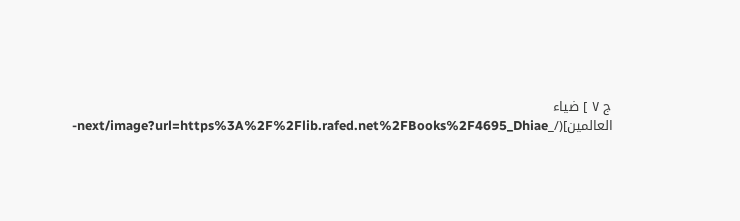ج ٧ ] ضياء العالمين](/_next/image?url=https%3A%2F%2Flib.rafed.net%2FBooks%2F4695_Dhiae-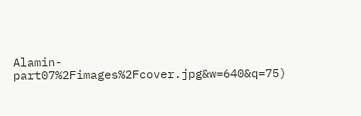Alamin-part07%2Fimages%2Fcover.jpg&w=640&q=75)